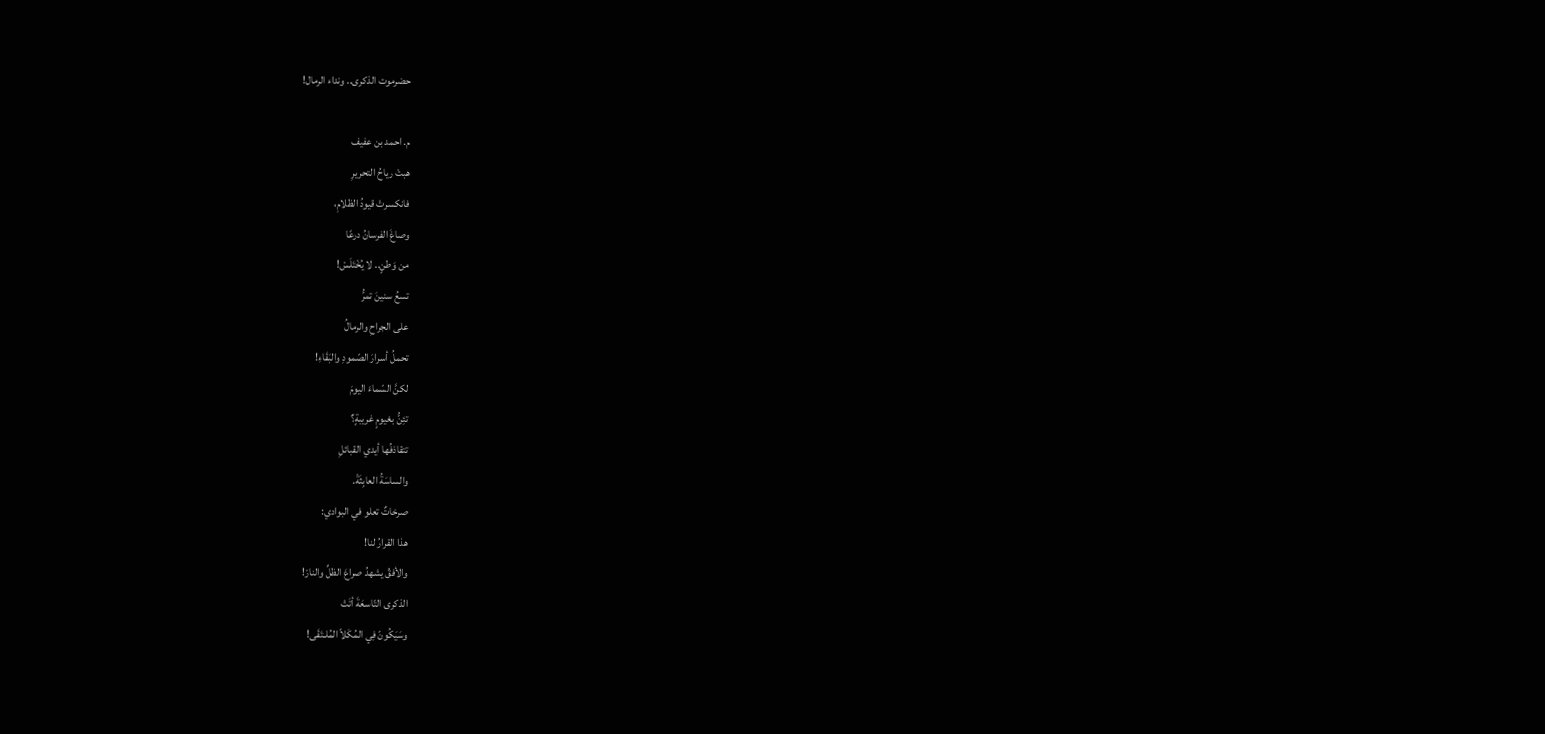حضرموت الذكرى.. ونداء الرمال!

م. احمد بن عفيف
هبتْ رياحُ التحريرِ
فانكسرتْ قيودُ الظلامِ،
وصاغَ الفرسانُ درعًا
من وَطنٍ.. لا يُخْتَلَسْ!
تسعُ سنينَ تمرُّ
على الجراحِ والرمالُ
تحملُ أسرارَ الصّمودِ والبَقَاءِ!
لكنَّ السّماءَ اليومَ
تئِنُّ بغيومٍ غريبةٍ؟
تتقاذفُها أيدي القبائلِ
والساسَةُ العابِثَةْ.
صرخاتٌ تعلو في البوادي:
هذا القرارُ لنا!
والأفقُ يشهدُ صراعَ الظلِّ والنارْ!
الذكرى التّاسعَةَ أتَتْ
وسَيَكُونّ فِي المُكَلاّ المُلـتَقَى!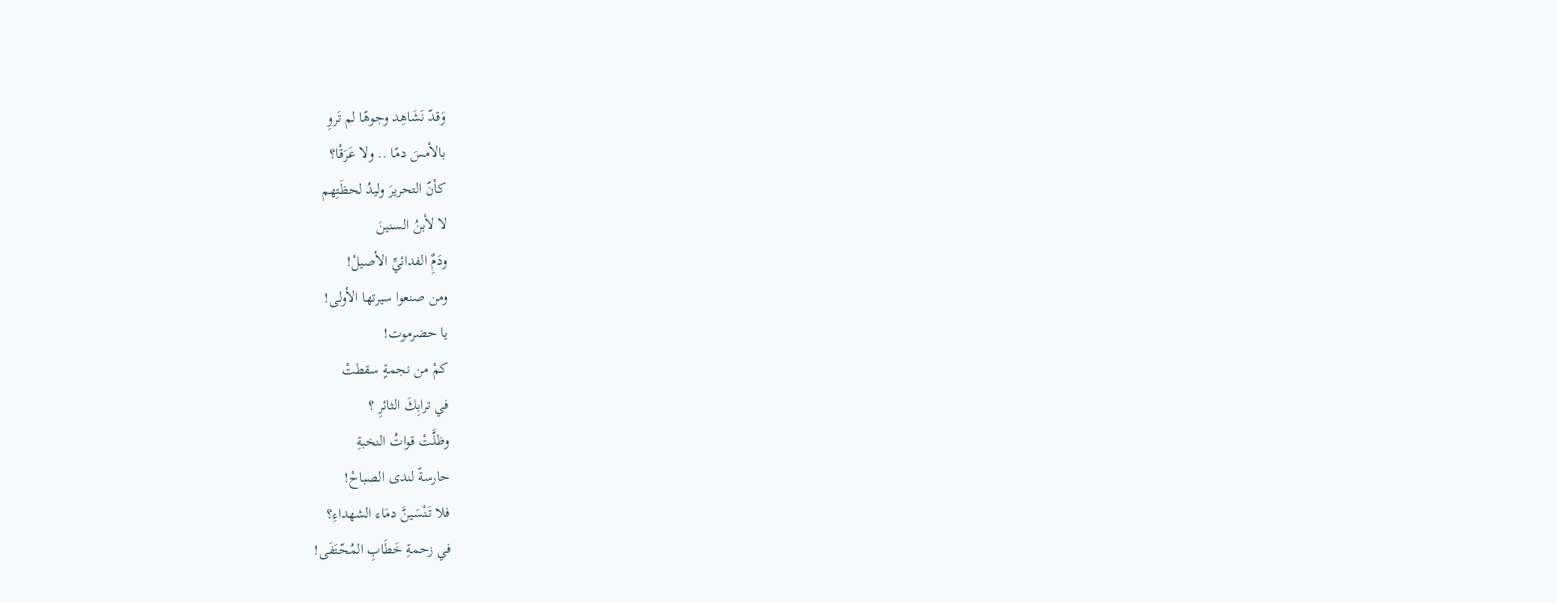وَقدّ نَشَاهِد وجوهًا لم تَروِ
بالأمسَ دمًا .. ولا عَرَقْا؟
كأنّ التحريرَ وليدُ لحظَتِهم
لا لأبنُ السنينَ
ودَمٌِ الفدائيِّ الأصيلْ!
ومن صنعوا سيرتها الأولى!
يا حضرموت!
كمْ من نجمةٍ سقطتْ
في ترابِكَ الثائرِ ؟
وظلَّتْ قواتُ النخبةِ
حارسةً لندى الصباحْ!
فلا تَنْسَينَّ دمَاء الشهداءِ؟
في زحمةِ خَطَابِ المُحّـتَفَى!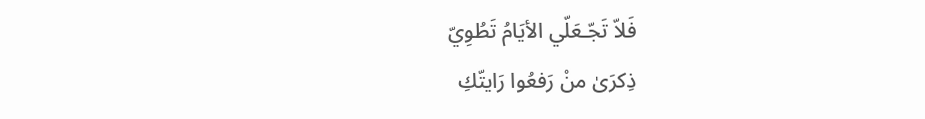فَلاّ تَجّـعَلّي الأيَامُ تَطُوِيّ
ذِكرَىٰ منْ رَفعُوا رَايتّكِ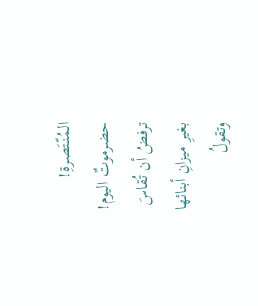المُنّـتَصرةِ!
حضرموتٌ اليوم!
ترفضُ أن تُقاسَ
بغيرِ ميزانِ أبنائها
وتقولُ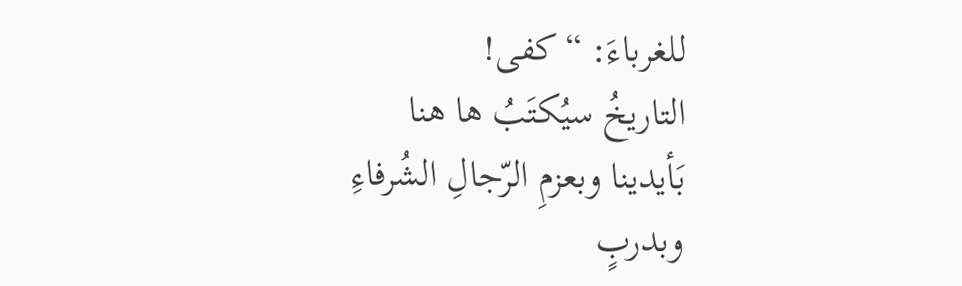للغرباءَ: “كفى!
التاريخُ سيُكتَبُ ها هنا
بَأيدينا وبعزمِ الرّجالِ الشُرفاءِ
وبدربٍ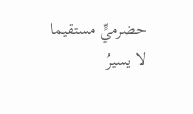حضرميٍّ مستقيما
لا يسيرُ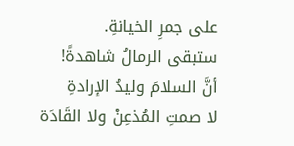على جمرِ الخيانةِ.
ستبقى الرمالُ شاهدةً!
أنَّ السلامَ وليدُ الإرادةِ
لا صمتِ المُذعِنْ ولا القَادَة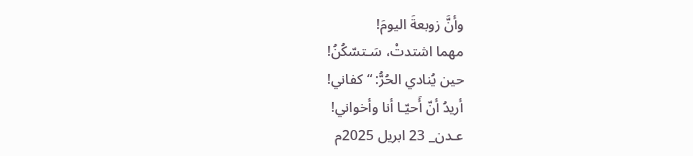وأنَّ زوبعةَ اليومَ!
مهما اشتدتْ، سَـتسّكُنُ!
حين يُنادي الحُرُّ: “كفاني!
أريدُ أنّ أَحيّـا أنا وأخواني!
عـدن_ 23 ابريل 2025م